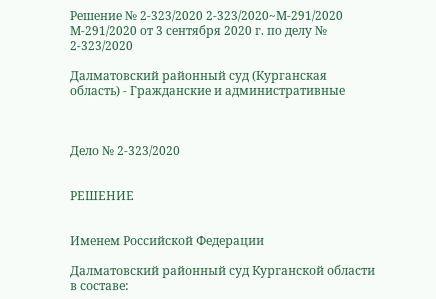Решение № 2-323/2020 2-323/2020~М-291/2020 М-291/2020 от 3 сентября 2020 г. по делу № 2-323/2020

Далматовский районный суд (Курганская область) - Гражданские и административные



Дело № 2-323/2020


РЕШЕНИЕ


Именем Российской Федерации

Далматовский районный суд Курганской области в составе: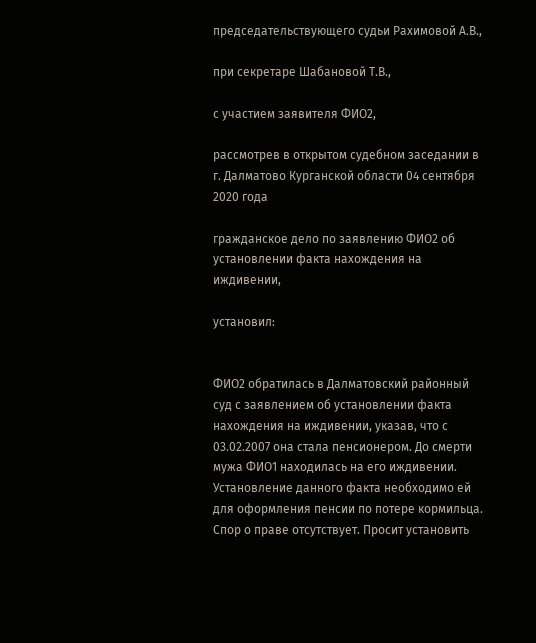председательствующего судьи Рахимовой А.В.,

при секретаре Шабановой Т.В.,

с участием заявителя ФИО2,

рассмотрев в открытом судебном заседании в г. Далматово Курганской области 04 сентября 2020 года

гражданское дело по заявлению ФИО2 об установлении факта нахождения на иждивении,

установил:


ФИО2 обратилась в Далматовский районный суд с заявлением об установлении факта нахождения на иждивении, указав, что с 03.02.2007 она стала пенсионером. До смерти мужа ФИО1 находилась на его иждивении. Установление данного факта необходимо ей для оформления пенсии по потере кормильца. Спор о праве отсутствует. Просит установить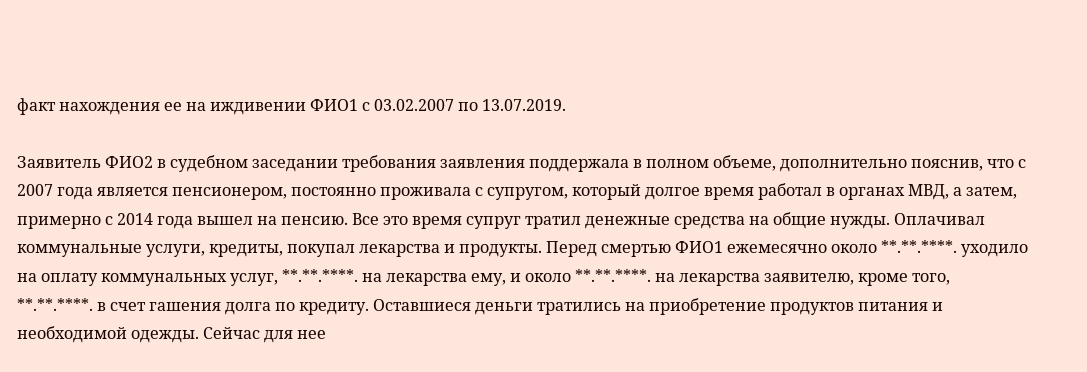факт нахождения ее на иждивении ФИО1 с 03.02.2007 по 13.07.2019.

Заявитель ФИО2 в судебном заседании требования заявления поддержала в полном объеме, дополнительно пояснив, что с 2007 года является пенсионером, постоянно проживала с супругом, который долгое время работал в органах МВД, а затем, примерно с 2014 года вышел на пенсию. Все это время супруг тратил денежные средства на общие нужды. Оплачивал коммунальные услуги, кредиты, покупал лекарства и продукты. Перед смертью ФИО1 ежемесячно около **.**.****. уходило на оплату коммунальных услуг, **.**.****. на лекарства ему, и около **.**.****. на лекарства заявителю, кроме того, **.**.****. в счет гашения долга по кредиту. Оставшиеся деньги тратились на приобретение продуктов питания и необходимой одежды. Сейчас для нее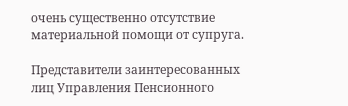очень существенно отсутствие материальной помощи от супруга.

Представители заинтересованных лиц Управления Пенсионного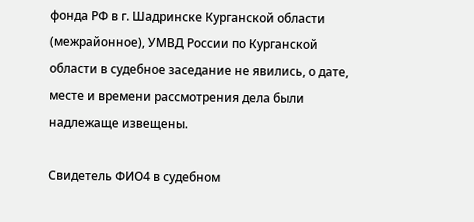фонда РФ в г. Шадринске Курганской области (межрайонное), УМВД России по Курганской области в судебное заседание не явились, о дате, месте и времени рассмотрения дела были надлежаще извещены.

Свидетель ФИО4 в судебном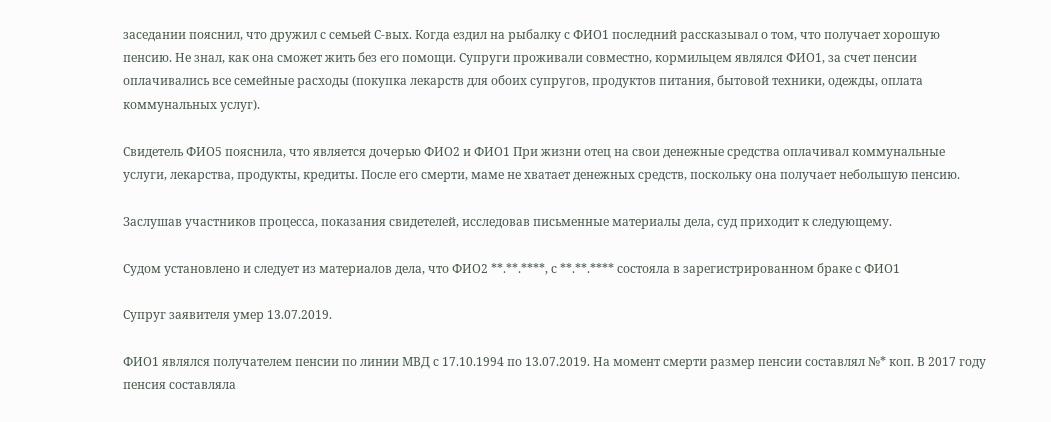заседании пояснил, что дружил с семьей С-вых. Когда ездил на рыбалку с ФИО1 последний рассказывал о том, что получает хорошую пенсию. Не знал, как она сможет жить без его помощи. Супруги проживали совместно, кормильцем являлся ФИО1, за счет пенсии оплачивались все семейные расходы (покупка лекарств для обоих супругов, продуктов питания, бытовой техники, одежды, оплата коммунальных услуг).

Свидетель ФИО5 пояснила, что является дочерью ФИО2 и ФИО1 При жизни отец на свои денежные средства оплачивал коммунальные услуги, лекарства, продукты, кредиты. После его смерти, маме не хватает денежных средств, поскольку она получает небольшую пенсию.

Заслушав участников процесса, показания свидетелей, исследовав письменные материалы дела, суд приходит к следующему.

Судом установлено и следует из материалов дела, что ФИО2 **.**.****, с **.**.**** состояла в зарегистрированном браке с ФИО1

Супруг заявителя умер 13.07.2019.

ФИО1 являлся получателем пенсии по линии МВД с 17.10.1994 по 13.07.2019. На момент смерти размер пенсии составлял №* коп. В 2017 году пенсия составляла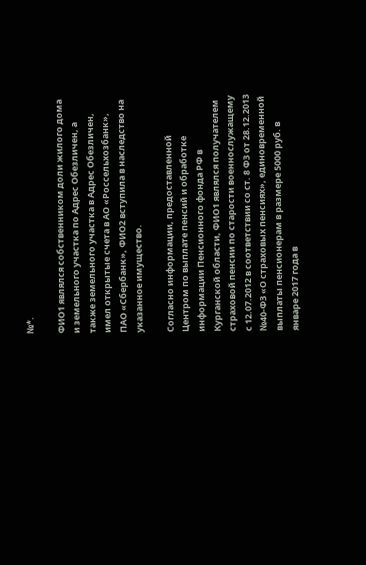№*.

ФИО1 являлся собственником доли жилого дома и земельного участка по Адрес Обезличен, а также земельного участка в Адрес Обезличен, имел открытые счета в АО «Россельхозбанк», ПАО «Сбербанк», ФИО2 вступила в наследство на указанное имущество.

Согласно информации, предоставленной Центром по выплате пенсий и обработке информации Пенсионного фонда РФ в Курганской области, ФИО1 являлся получателем страховой пенсии по старости военнослужащему с 12.07.2012 в соответствии со ст. 8 ФЗ от 28.12.2013 №40-ФЗ «О страховых пенсиях», единовременной выплаты пенсионерам в размере 5000 руб. в январе 2017 года в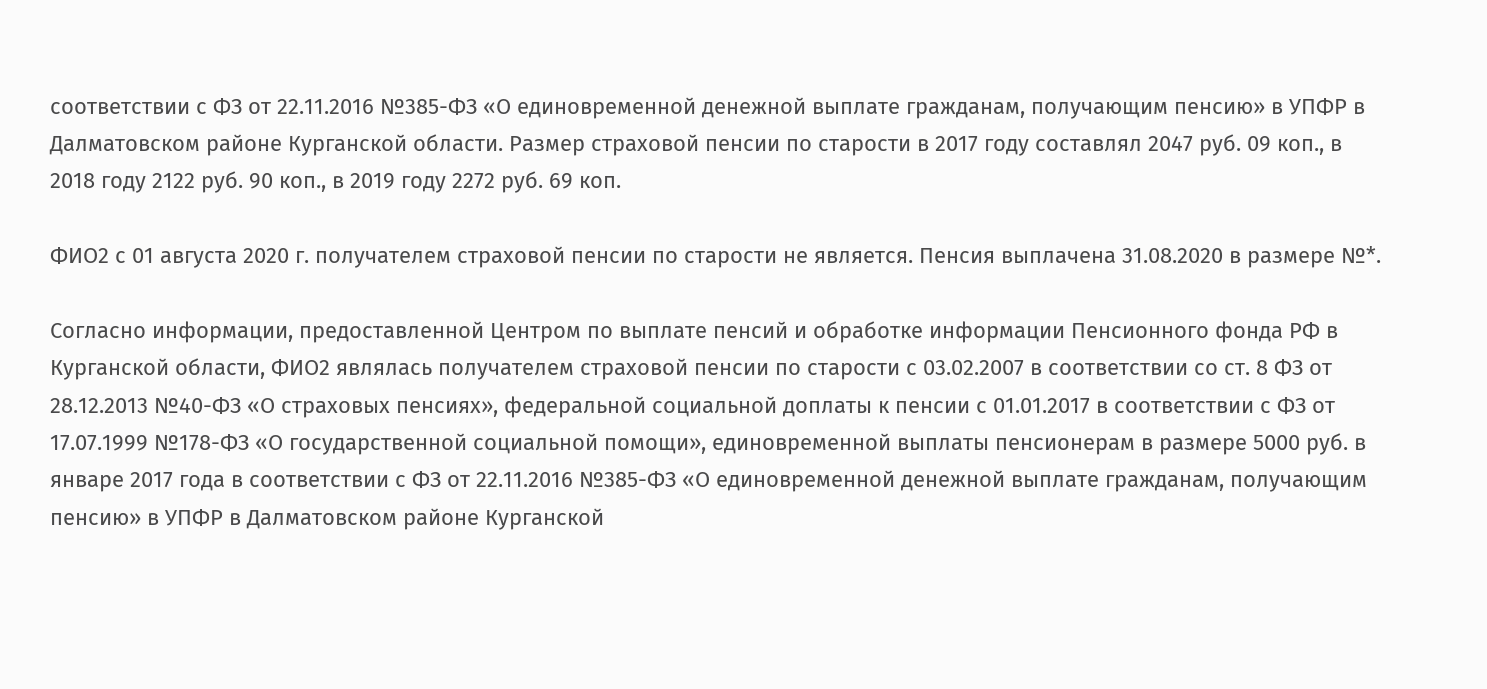соответствии с ФЗ от 22.11.2016 №385-ФЗ «О единовременной денежной выплате гражданам, получающим пенсию» в УПФР в Далматовском районе Курганской области. Размер страховой пенсии по старости в 2017 году составлял 2047 руб. 09 коп., в 2018 году 2122 руб. 90 коп., в 2019 году 2272 руб. 69 коп.

ФИО2 с 01 августа 2020 г. получателем страховой пенсии по старости не является. Пенсия выплачена 31.08.2020 в размере №*.

Согласно информации, предоставленной Центром по выплате пенсий и обработке информации Пенсионного фонда РФ в Курганской области, ФИО2 являлась получателем страховой пенсии по старости с 03.02.2007 в соответствии со ст. 8 ФЗ от 28.12.2013 №40-ФЗ «О страховых пенсиях», федеральной социальной доплаты к пенсии с 01.01.2017 в соответствии с ФЗ от 17.07.1999 №178-ФЗ «О государственной социальной помощи», единовременной выплаты пенсионерам в размере 5000 руб. в январе 2017 года в соответствии с ФЗ от 22.11.2016 №385-ФЗ «О единовременной денежной выплате гражданам, получающим пенсию» в УПФР в Далматовском районе Курганской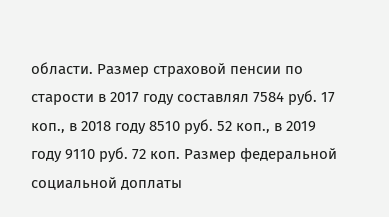области. Размер страховой пенсии по старости в 2017 году составлял 7584 руб. 17 коп., в 2018 году 8510 руб. 52 коп., в 2019 году 9110 руб. 72 коп. Размер федеральной социальной доплаты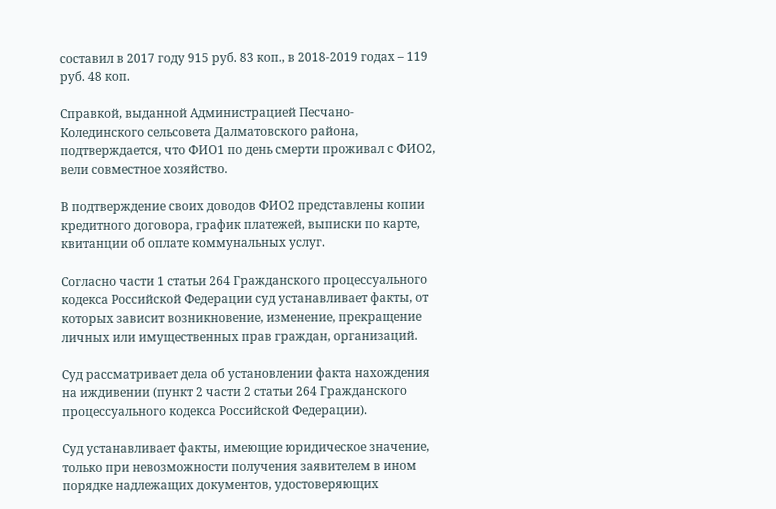составил в 2017 году 915 руб. 83 коп., в 2018-2019 годах – 119 руб. 48 коп.

Справкой, выданной Администрацией Песчано-Колединского сельсовета Далматовского района, подтверждается, что ФИО1 по день смерти проживал с ФИО2, вели совместное хозяйство.

В подтверждение своих доводов ФИО2 представлены копии кредитного договора, график платежей, выписки по карте, квитанции об оплате коммунальных услуг.

Согласно части 1 статьи 264 Гражданского процессуального кодекса Российской Федерации суд устанавливает факты, от которых зависит возникновение, изменение, прекращение личных или имущественных прав граждан, организаций.

Суд рассматривает дела об установлении факта нахождения на иждивении (пункт 2 части 2 статьи 264 Гражданского процессуального кодекса Российской Федерации).

Суд устанавливает факты, имеющие юридическое значение, только при невозможности получения заявителем в ином порядке надлежащих документов, удостоверяющих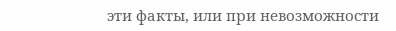эти факты, или при невозможности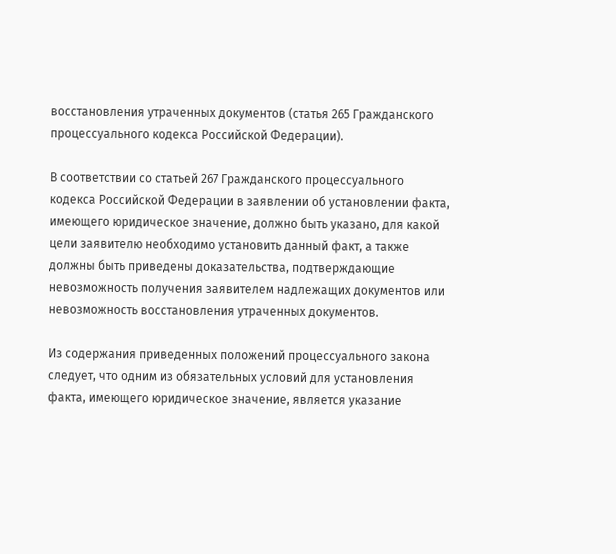восстановления утраченных документов (статья 265 Гражданского процессуального кодекса Российской Федерации).

В соответствии со статьей 267 Гражданского процессуального кодекса Российской Федерации в заявлении об установлении факта, имеющего юридическое значение, должно быть указано, для какой цели заявителю необходимо установить данный факт, а также должны быть приведены доказательства, подтверждающие невозможность получения заявителем надлежащих документов или невозможность восстановления утраченных документов.

Из содержания приведенных положений процессуального закона следует, что одним из обязательных условий для установления факта, имеющего юридическое значение, является указание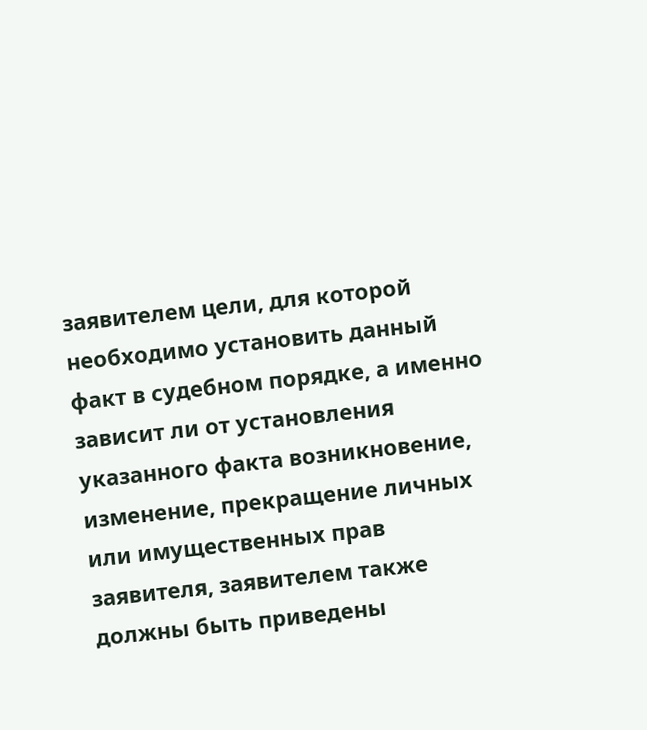заявителем цели, для которой необходимо установить данный факт в судебном порядке, а именно зависит ли от установления указанного факта возникновение, изменение, прекращение личных или имущественных прав заявителя, заявителем также должны быть приведены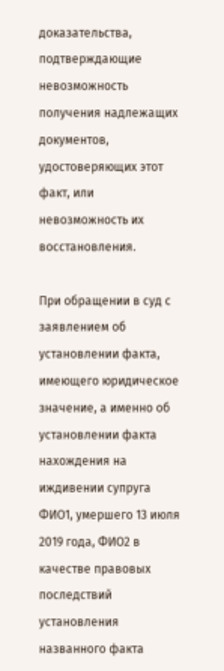доказательства, подтверждающие невозможность получения надлежащих документов, удостоверяющих этот факт, или невозможность их восстановления.

При обращении в суд с заявлением об установлении факта, имеющего юридическое значение, а именно об установлении факта нахождения на иждивении супруга ФИО1, умершего 13 июля 2019 года, ФИО2 в качестве правовых последствий установления названного факта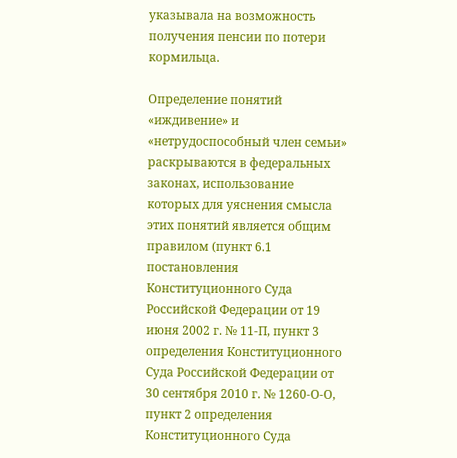указывала на возможность получения пенсии по потери кормильца.

Определение понятий «иждивение» и «нетрудоспособный член семьи» раскрываются в федеральных законах, использование которых для уяснения смысла этих понятий является общим правилом (пункт 6.1 постановления Конституционного Суда Российской Федерации от 19 июня 2002 г. № 11-П, пункт 3 определения Конституционного Суда Российской Федерации от 30 сентября 2010 г. № 1260-О-О, пункт 2 определения Конституционного Суда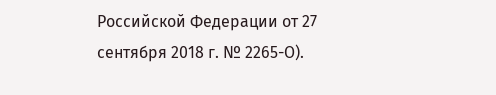Российской Федерации от 27 сентября 2018 г. № 2265-О).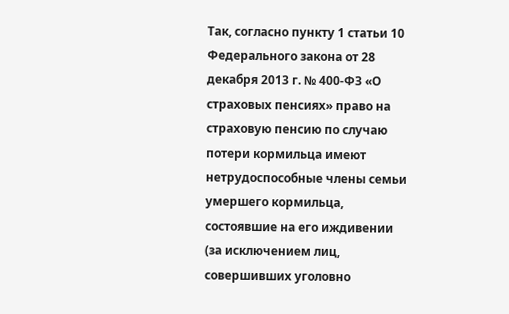Так, согласно пункту 1 статьи 10 Федерального закона от 28 декабря 2013 г. № 400-ФЗ «О страховых пенсиях» право на страховую пенсию по случаю потери кормильца имеют нетрудоспособные члены семьи умершего кормильца, состоявшие на его иждивении (за исключением лиц, совершивших уголовно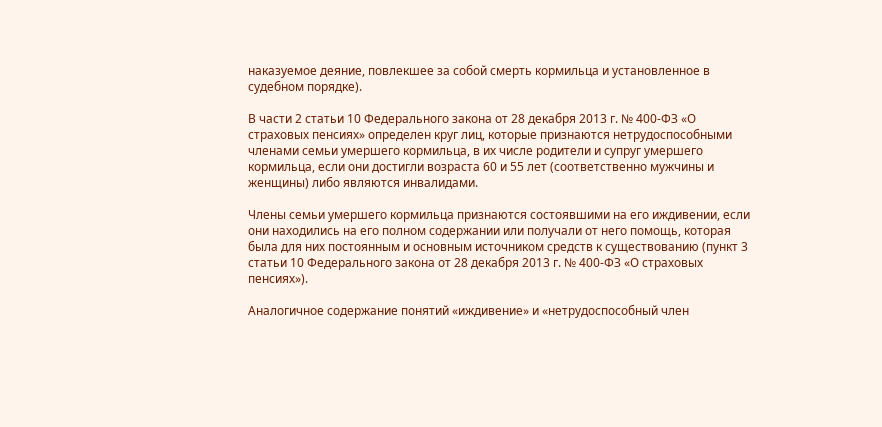наказуемое деяние, повлекшее за собой смерть кормильца и установленное в судебном порядке).

В части 2 статьи 10 Федерального закона от 28 декабря 2013 г. № 400-ФЗ «О страховых пенсиях» определен круг лиц, которые признаются нетрудоспособными членами семьи умершего кормильца, в их числе родители и супруг умершего кормильца, если они достигли возраста 60 и 55 лет (соответственно мужчины и женщины) либо являются инвалидами.

Члены семьи умершего кормильца признаются состоявшими на его иждивении, если они находились на его полном содержании или получали от него помощь, которая была для них постоянным и основным источником средств к существованию (пункт 3 статьи 10 Федерального закона от 28 декабря 2013 г. № 400-ФЗ «О страховых пенсиях»).

Аналогичное содержание понятий «иждивение» и «нетрудоспособный член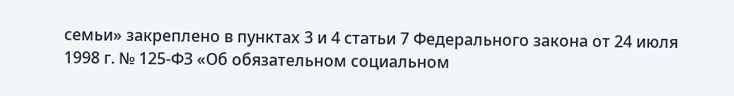семьи» закреплено в пунктах 3 и 4 статьи 7 Федерального закона от 24 июля 1998 г. № 125-ФЗ «Об обязательном социальном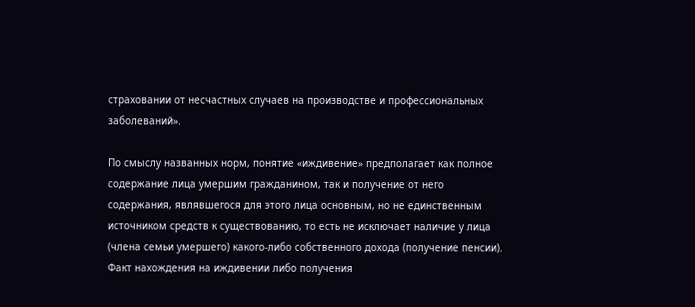страховании от несчастных случаев на производстве и профессиональных заболеваний».

По смыслу названных норм, понятие «иждивение» предполагает как полное содержание лица умершим гражданином, так и получение от него содержания, являвшегося для этого лица основным, но не единственным источником средств к существованию, то есть не исключает наличие у лица (члена семьи умершего) какого-либо собственного дохода (получение пенсии). Факт нахождения на иждивении либо получения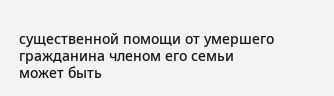существенной помощи от умершего гражданина членом его семьи может быть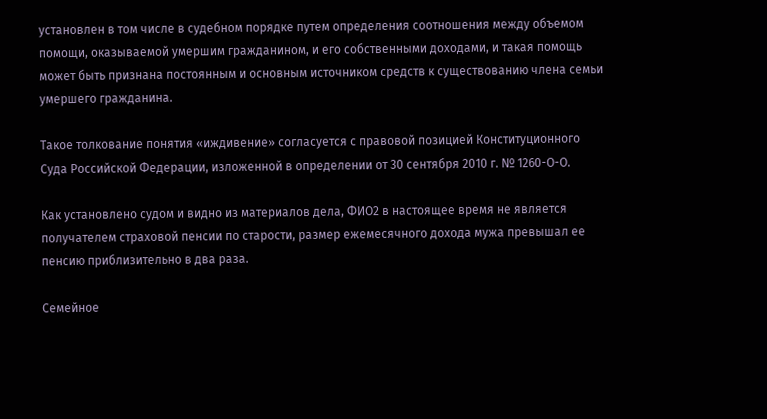установлен в том числе в судебном порядке путем определения соотношения между объемом помощи, оказываемой умершим гражданином, и его собственными доходами, и такая помощь может быть признана постоянным и основным источником средств к существованию члена семьи умершего гражданина.

Такое толкование понятия «иждивение» согласуется с правовой позицией Конституционного Суда Российской Федерации, изложенной в определении от 30 сентября 2010 г. № 1260-О-О.

Как установлено судом и видно из материалов дела, ФИО2 в настоящее время не является получателем страховой пенсии по старости, размер ежемесячного дохода мужа превышал ее пенсию приблизительно в два раза.

Семейное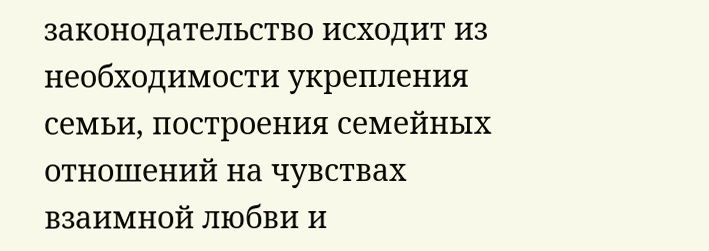законодательство исходит из необходимости укрепления семьи, построения семейных отношений на чувствах взаимной любви и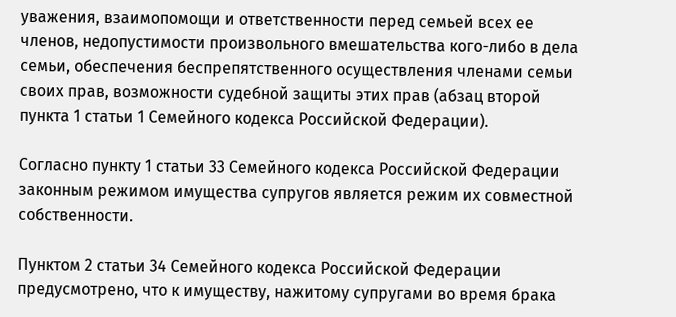уважения, взаимопомощи и ответственности перед семьей всех ее членов, недопустимости произвольного вмешательства кого-либо в дела семьи, обеспечения беспрепятственного осуществления членами семьи своих прав, возможности судебной защиты этих прав (абзац второй пункта 1 статьи 1 Семейного кодекса Российской Федерации).

Согласно пункту 1 статьи 33 Семейного кодекса Российской Федерации законным режимом имущества супругов является режим их совместной собственности.

Пунктом 2 статьи 34 Семейного кодекса Российской Федерации предусмотрено, что к имуществу, нажитому супругами во время брака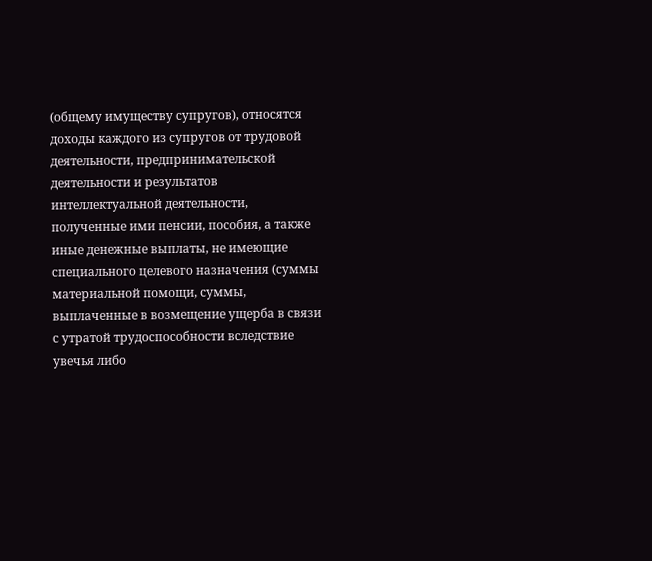(общему имуществу супругов), относятся доходы каждого из супругов от трудовой деятельности, предпринимательской деятельности и результатов интеллектуальной деятельности, полученные ими пенсии, пособия, а также иные денежные выплаты, не имеющие специального целевого назначения (суммы материальной помощи, суммы, выплаченные в возмещение ущерба в связи с утратой трудоспособности вследствие увечья либо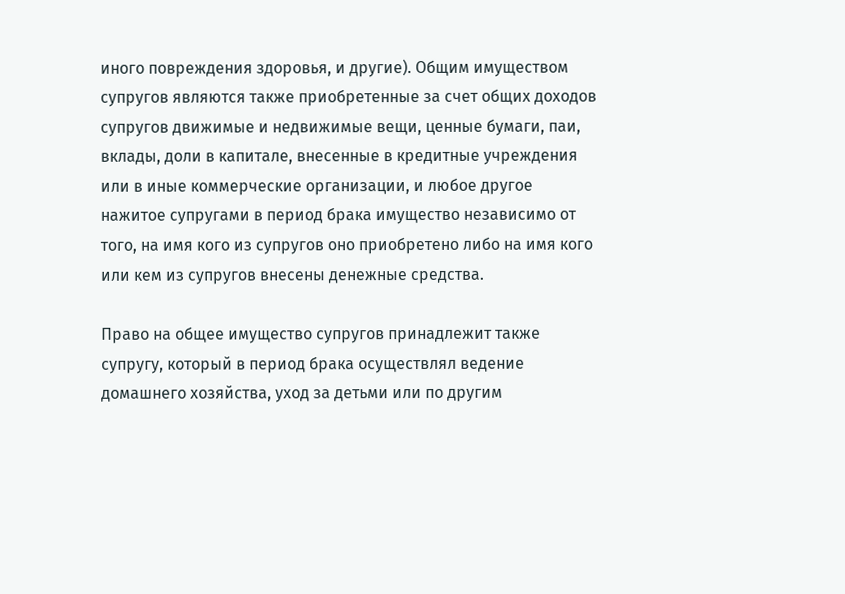иного повреждения здоровья, и другие). Общим имуществом супругов являются также приобретенные за счет общих доходов супругов движимые и недвижимые вещи, ценные бумаги, паи, вклады, доли в капитале, внесенные в кредитные учреждения или в иные коммерческие организации, и любое другое нажитое супругами в период брака имущество независимо от того, на имя кого из супругов оно приобретено либо на имя кого или кем из супругов внесены денежные средства.

Право на общее имущество супругов принадлежит также супругу, который в период брака осуществлял ведение домашнего хозяйства, уход за детьми или по другим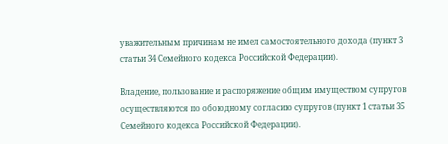уважительным причинам не имел самостоятельного дохода (пункт 3 статьи 34 Семейного кодекса Российской Федерации).

Владение, пользование и распоряжение общим имуществом супругов осуществляются по обоюдному согласию супругов (пункт 1 статьи 35 Семейного кодекса Российской Федерации).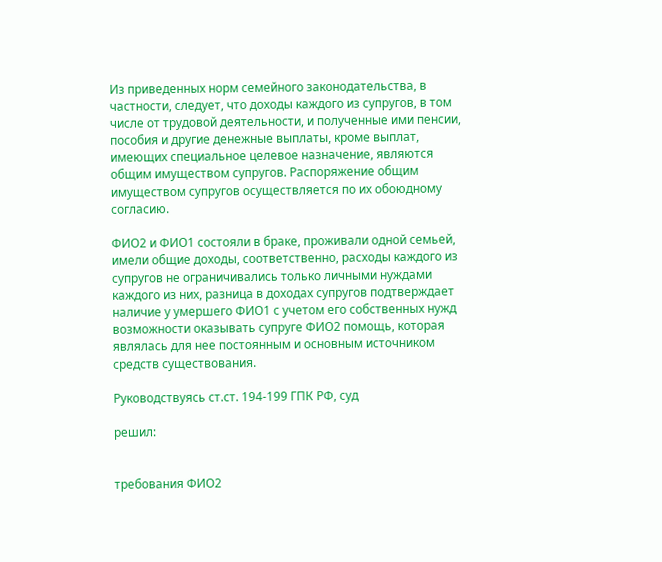Из приведенных норм семейного законодательства, в частности, следует, что доходы каждого из супругов, в том числе от трудовой деятельности, и полученные ими пенсии, пособия и другие денежные выплаты, кроме выплат, имеющих специальное целевое назначение, являются общим имуществом супругов. Распоряжение общим имуществом супругов осуществляется по их обоюдному согласию.

ФИО2 и ФИО1 состояли в браке, проживали одной семьей, имели общие доходы, соответственно, расходы каждого из супругов не ограничивались только личными нуждами каждого из них, разница в доходах супругов подтверждает наличие у умершего ФИО1 с учетом его собственных нужд возможности оказывать супруге ФИО2 помощь, которая являлась для нее постоянным и основным источником средств существования.

Руководствуясь ст.ст. 194-199 ГПК РФ, суд

решил:


требования ФИО2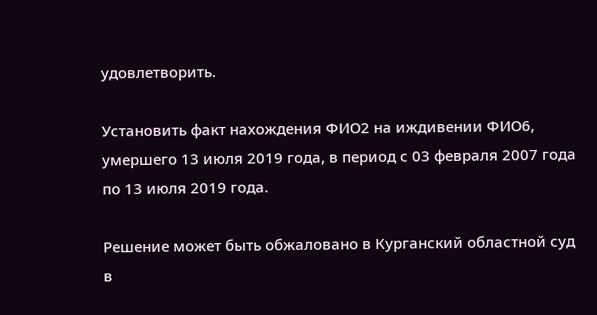удовлетворить.

Установить факт нахождения ФИО2 на иждивении ФИО6, умершего 13 июля 2019 года, в период с 03 февраля 2007 года по 13 июля 2019 года.

Решение может быть обжаловано в Курганский областной суд в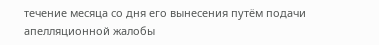течение месяца со дня его вынесения путём подачи апелляционной жалобы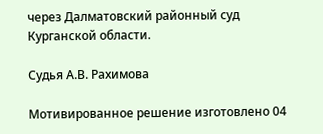через Далматовский районный суд Курганской области.

Судья А.В. Рахимова

Мотивированное решение изготовлено 04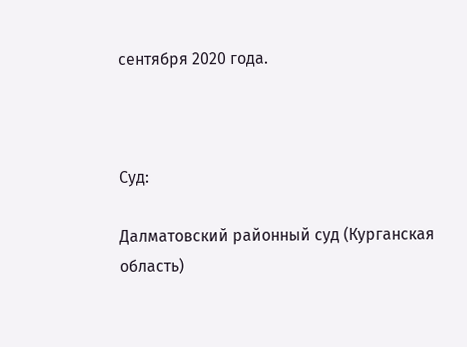сентября 2020 года.



Суд:

Далматовский районный суд (Курганская область)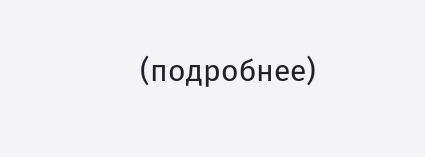(подробнее)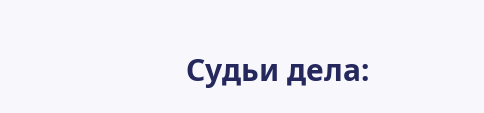Судьи дела: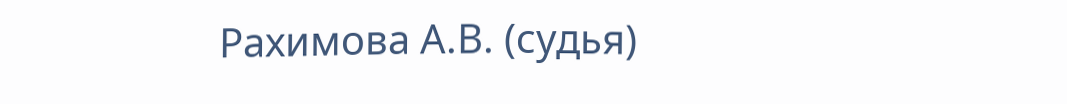Рахимова А.В. (судья)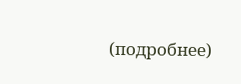(подробнее)